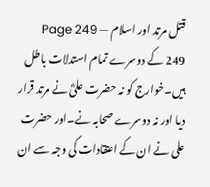قتل مرتد اور اسلام — Page 249
249 کے دوسرے تمام استدلات باطل ہیں۔خوارج کو نہ حضرت علیؓ نے مرتد قرار دیا اور نہ دوسرے صحابہ نے۔اور حضرت علی نے ان کے اعتقادات کی وجہ سے ان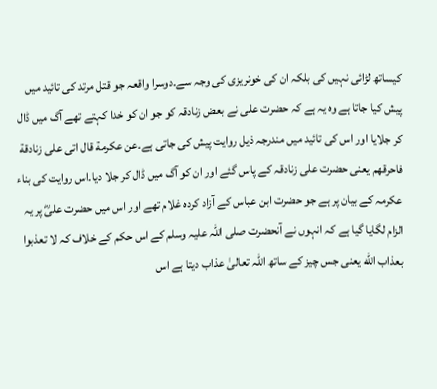کیساتھ لڑائی نہیں کی بلکہ ان کی خونریزی کی وجہ سے۔دوسرا واقعہ جو قتل مرتد کی تائید میں پیش کیا جاتا ہے وہ یہ ہے کہ حضرت علی نے بعض زنادقہ کو جو ان کو خدا کہتے تھے آگ میں ڈال کر جلایا اور اس کی تائید میں مندرجہ ذیل روایت پیش کی جاتی ہے۔عن عكرمة قال اتى على زنادقة فاحرقهم يعنى حضرت علی زنادقہ کے پاس گئے اور ان کو آگ میں ڈال کر جلا دیا۔اس روایت کی بناء عکرمہ کے بیان پر ہے جو حضرت ابن عباس کے آزاد کردہ غلام تھے اور اس میں حضرت علیؓ پر یہ الزام لگایا گیا ہے کہ انہوں نے آنحضرت صلی اللہ علیہ وسلم کے اس حکم کے خلاف کہ لا تعذبوا بعذاب الله یعنی جس چیز کے ساتھ اللہ تعالیٰ عذاب دیتا ہے اس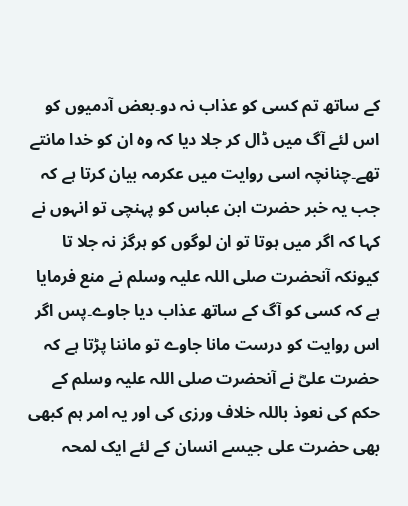کے ساتھ تم کسی کو عذاب نہ دو۔بعض آدمیوں کو اس لئے آگ میں ڈال کر جلا دیا کہ وہ ان کو خدا مانتے تھے۔چنانچہ اسی روایت میں عکرمہ بیان کرتا ہے کہ جب یہ خبر حضرت ابن عباس کو پہنچی تو انہوں نے کہا کہ اگر میں ہوتا تو ان لوگوں کو ہرگز نہ جلا تا کیونکہ آنحضرت صلی اللہ علیہ وسلم نے منع فرمایا ہے کہ کسی کو آگ کے ساتھ عذاب دیا جاوے۔پس اگر اس روایت کو درست مانا جاوے تو ماننا پڑتا ہے کہ حضرت علیؓ نے آنحضرت صلی اللہ علیہ وسلم کے حکم کی نعوذ باللہ خلاف ورزی کی اور یہ امر ہم کبھی بھی حضرت علی جیسے انسان کے لئے ایک لمحہ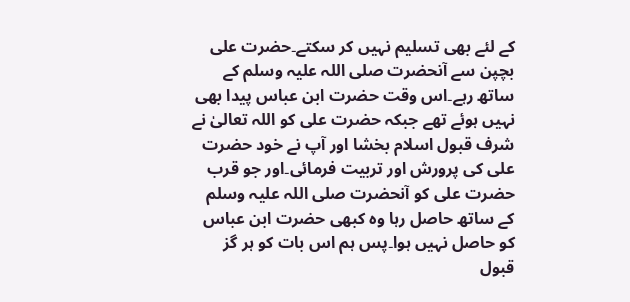کے لئے بھی تسلیم نہیں کر سکتے۔حضرت علی بچپن سے آنحضرت صلی اللہ علیہ وسلم کے ساتھ رہے۔اس وقت حضرت ابن عباس پیدا بھی نہیں ہوئے تھے جبکہ حضرت علی کو اللہ تعالیٰ نے شرف قبول اسلام بخشا اور آپ نے خود حضرت علی کی پرورش اور تربیت فرمائی۔اور جو قرب حضرت علی کو آنحضرت صلی اللہ علیہ وسلم کے ساتھ حاصل رہا وہ کبھی حضرت ابن عباس کو حاصل نہیں ہوا۔پس ہم اس بات کو ہر گز قبول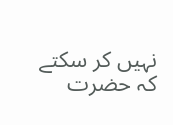نہیں کر سکتے کہ حضرت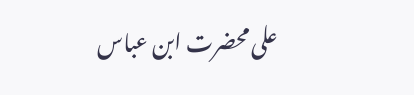علی محضرت ابن عباس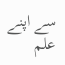سے اپنے علم